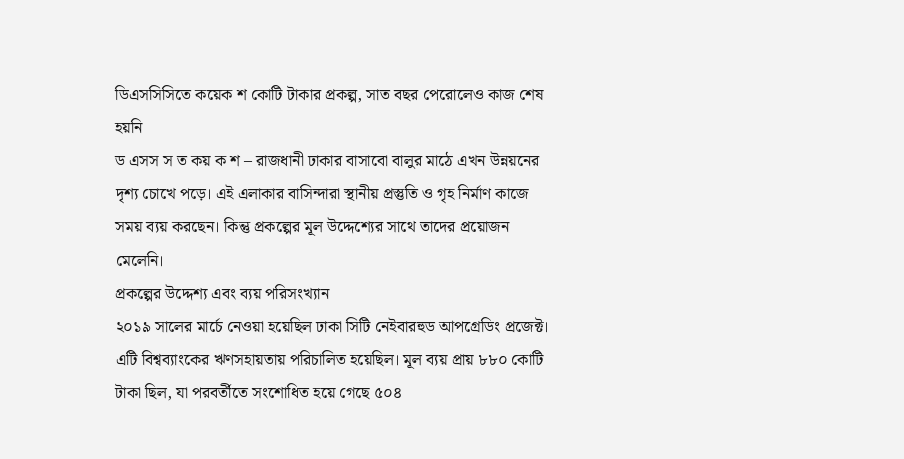ডিএসসিসিতে কয়েক শ কোটি টাকার প্রকল্প, সাত বছর পেরোলেও কাজ শেষ হয়নি
ড এসস স ত কয় ক শ – রাজধানী ঢাকার বাসাবো বালুর মাঠে এখন উন্নয়নের দৃশ্য চোখে পড়ে। এই এলাকার বাসিন্দারা স্থানীয় প্রস্তুতি ও গৃহ নির্মাণ কাজে সময় ব্যয় করছেন। কিন্তু প্রকল্পের মূল উদ্দেশ্যের সাথে তাদের প্রয়োজন মেলেনি।
প্রকল্পের উদ্দেশ্য এবং ব্যয় পরিসংখ্যান
২০১৯ সালের মার্চে নেওয়া হয়েছিল ঢাকা সিটি নেইবারহুড আপগ্রেডিং প্রজেক্ট। এটি বিশ্বব্যাংকের ঋণসহায়তায় পরিচালিত হয়েছিল। মূল ব্যয় প্রায় ৮৮০ কোটি টাকা ছিল, যা পরবর্তীতে সংশোধিত হয়ে গেছে ৫০৪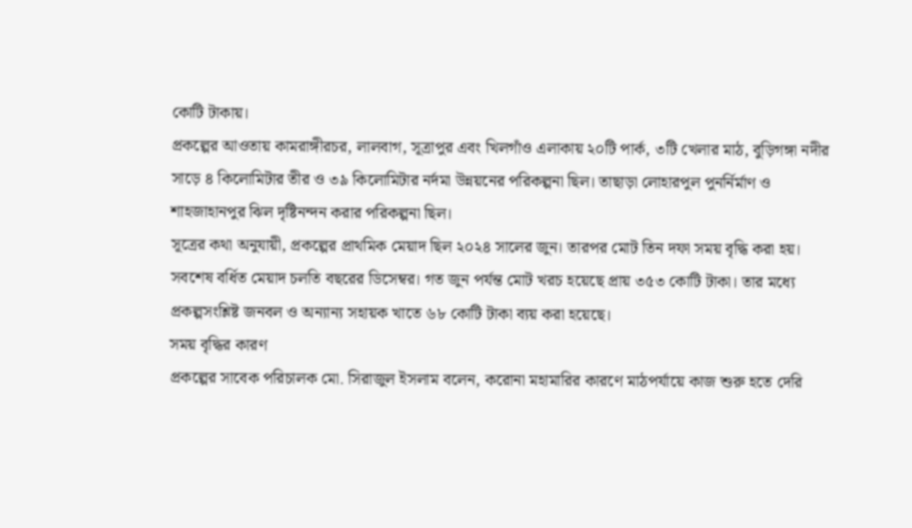কোটি টাকায়।
প্রকল্পের আওতায় কামরাঙ্গীরচর, লালবাগ, সূত্রাপুর এবং খিলগাঁও এলাকায় ২০টি পার্ক, ৩টি খেলার মাঠ, বুড়িগঙ্গা নদীর সাড়ে ৪ কিলোমিটার তীর ও ৩৯ কিলোমিটার নর্দমা উন্নয়নের পরিকল্পনা ছিল। তাছাড়া লোহারপুল পুনর্নির্মাণ ও শাহজাহানপুর ঝিল দৃষ্টিনন্দন করার পরিকল্পনা ছিল।
সূত্রের কথা অনুযায়ী, প্রকল্পের প্রাথমিক মেয়াদ ছিল ২০২৪ সালের জুন। তারপর মোট তিন দফা সময় বৃদ্ধি করা হয়। সবশেষ বর্ধিত মেয়াদ চলতি বছরের ডিসেম্বর। গত জুন পর্যন্ত মোট খরচ হয়েছে প্রায় ৩৫৩ কোটি টাকা। তার মধ্যে প্রকল্পসংশ্লিষ্ট জনবল ও অন্যান্য সহায়ক খাতে ৬৮ কোটি টাকা ব্যয় করা হয়েছে।
সময় বৃদ্ধির কারণ
প্রকল্পের সাবেক পরিচালক মো. সিরাজুল ইসলাম বলেন, করোনা মহামারির কারণে মাঠপর্যায়ে কাজ শুরু হতে দেরি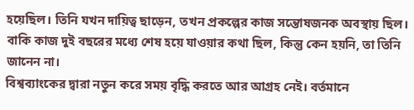হয়েছিল। তিনি যখন দায়িত্ব ছাড়েন, তখন প্রকল্পের কাজ সন্তোষজনক অবস্থায় ছিল। বাকি কাজ দুই বছরের মধ্যে শেষ হয়ে যাওয়ার কথা ছিল, কিন্তু কেন হয়নি, তা তিনি জানেন না।
বিশ্বব্যাংকের দ্বারা নতুন করে সময় বৃদ্ধি করতে আর আগ্রহ নেই। বর্তমানে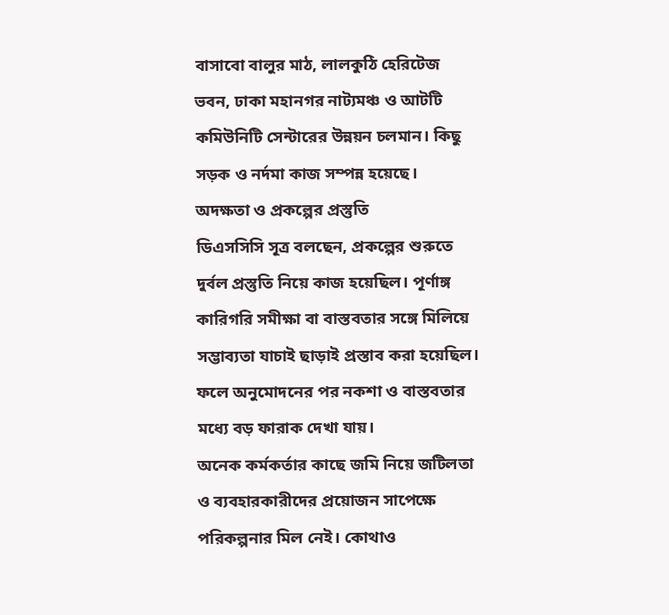বাসাবো বালুর মাঠ, লালকুঠি হেরিটেজ ভবন, ঢাকা মহানগর নাট্যমঞ্চ ও আটটি কমিউনিটি সেন্টারের উন্নয়ন চলমান। কিছু সড়ক ও নর্দমা কাজ সম্পন্ন হয়েছে।
অদক্ষতা ও প্রকল্পের প্রস্তুতি
ডিএসসিসি সূত্র বলছেন, প্রকল্পের শুরুতে দুর্বল প্রস্তুতি নিয়ে কাজ হয়েছিল। পূর্ণাঙ্গ কারিগরি সমীক্ষা বা বাস্তবতার সঙ্গে মিলিয়ে সম্ভাব্যতা যাচাই ছাড়াই প্রস্তাব করা হয়েছিল। ফলে অনুমোদনের পর নকশা ও বাস্তবতার মধ্যে বড় ফারাক দেখা যায়।
অনেক কর্মকর্তার কাছে জমি নিয়ে জটিলতা ও ব্যবহারকারীদের প্রয়োজন সাপেক্ষে পরিকল্পনার মিল নেই। কোথাও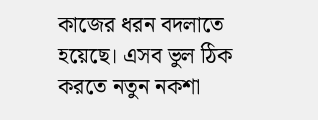কাজের ধরন বদলাতে হয়েছে। এসব ভুল ঠিক করতে নতুন নকশা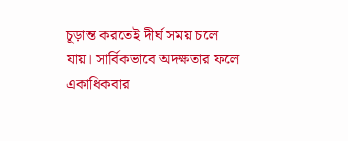চূড়ান্ত করতেই দীর্ঘ সময় চলে যায়। সার্বিকভাবে অদক্ষতার ফলে একাধিকবার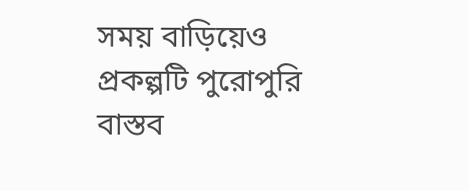সময় বাড়িয়েও প্রকল্পটি পুরোপুরি বাস্তব